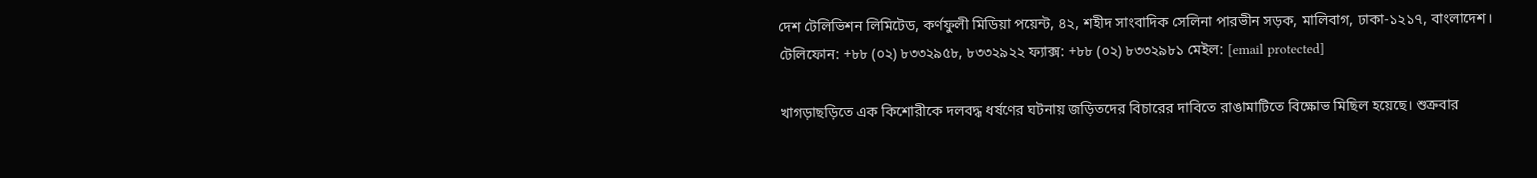দেশ টেলিভিশন লিমিটেড, কর্ণফুলী মিডিয়া পয়েন্ট, ৪২, শহীদ সাংবাদিক সেলিনা পারভীন সড়ক, মালিবাগ, ঢাকা-১২১৭, বাংলাদেশ।
টেলিফোন: +৮৮ (০২) ৮৩৩২৯৫৮, ৮৩৩২৯২২ ফ্যাক্স: +৮৮ (০২) ৮৩৩২৯৮১ মেইল: [email protected]

খাগড়াছড়িতে এক কিশোরীকে দলবদ্ধ ধর্ষণের ঘটনায় জড়িতদের বিচারের দাবিতে রাঙামাটিতে বিক্ষোভ মিছিল হয়েছে। শুক্রবার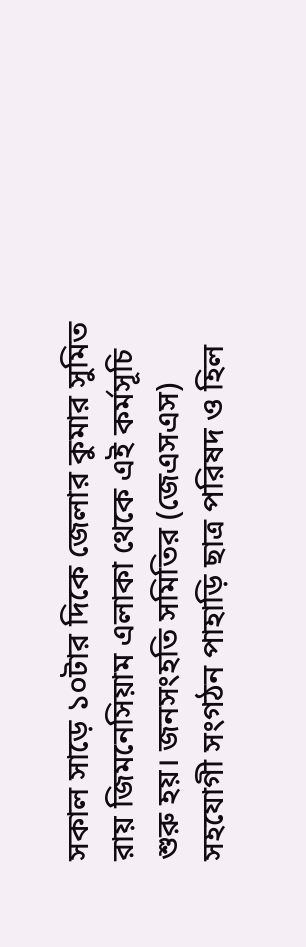সকাল সাড়ে ১০টার দিকে জেলার কুমার সুমিত রায় জিমনেসিয়াম এলাকা থেকে এই কর্মসূচি শুরু হয়। জনসংহতি সমিতির (জেএসএস) সহযোগী সংগঠন পাহাড়ি ছাত্র পরিষদ ও হিল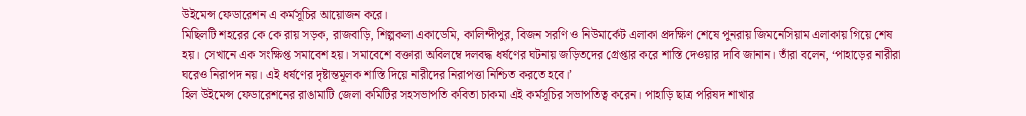উইমেন্স ফেডারেশন এ কর্মসূচির আয়োজন করে।
মিছিলটি শহরের কে কে রায় সড়ক, রাজবাড়ি, শিল্পকলা একাডেমি, কালিন্দীপুর, বিজন সরণি ও নিউমার্কেট এলাকা প্রদক্ষিণ শেষে পুনরায় জিমনেসিয়াম এলাকায় গিয়ে শেষ হয়। সেখানে এক সংক্ষিপ্ত সমাবেশ হয়। সমাবেশে বক্তারা অবিলম্বে দলবদ্ধ ধর্ষণের ঘটনায় জড়িতদের গ্রেপ্তার করে শাস্তি দেওয়ার দাবি জানান। তাঁরা বলেন, ‘পাহাড়ের নারীরা ঘরেও নিরাপদ নয়। এই ধর্ষণের দৃষ্টান্তমূলক শাস্তি দিয়ে নারীদের নিরাপত্তা নিশ্চিত করতে হবে।’
হিল উইমেন্স ফেডারেশনের রাঙামাটি জেলা কমিটির সহসভাপতি কবিতা চাকমা এই কর্মসূচির সভাপতিত্ব করেন। পাহাড়ি ছাত্র পরিষদ শাখার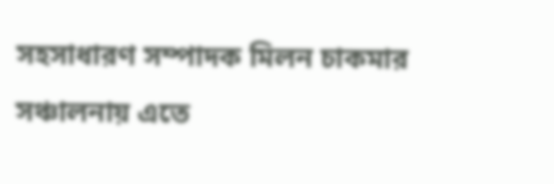সহসাধারণ সম্পাদক মিলন চাকমার সঞ্চালনায় এতে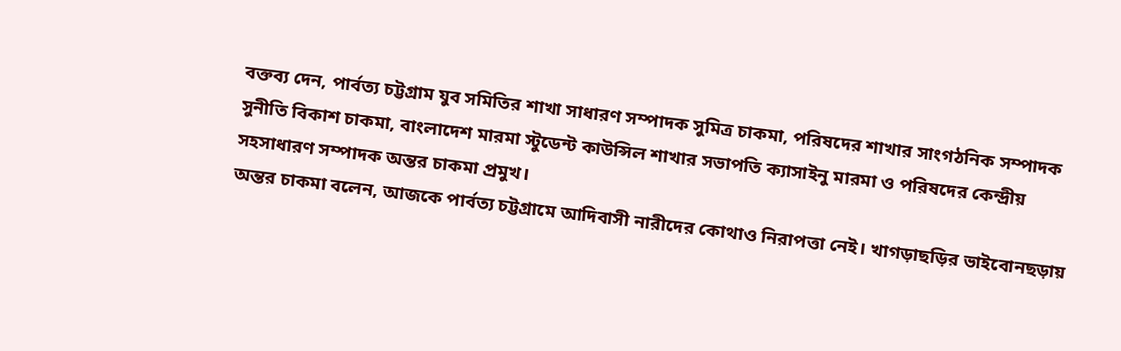বক্তব্য দেন, পার্বত্য চট্টগ্রাম যুব সমিতির শাখা সাধারণ সম্পাদক সুমিত্র চাকমা, পরিষদের শাখার সাংগঠনিক সম্পাদক সুনীতি বিকাশ চাকমা, বাংলাদেশ মারমা স্টুডেন্ট কাউন্সিল শাখার সভাপতি ক্যাসাইনু মারমা ও পরিষদের কেন্দ্রীয় সহসাধারণ সম্পাদক অন্তর চাকমা প্রমুখ।
অন্তর চাকমা বলেন, আজকে পার্বত্য চট্টগ্রামে আদিবাসী নারীদের কোথাও নিরাপত্তা নেই। খাগড়াছড়ির ভাইবোনছড়ায়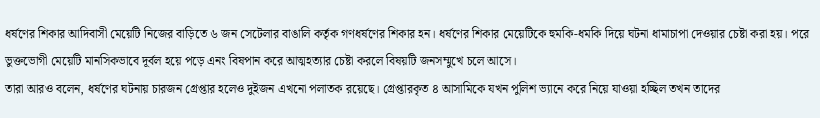ধর্ষণের শিকার আদিবাসী মেয়েটি নিজের বাড়িতে ৬ জন সেটেলার বাঙালি কর্তৃক গণধর্ষণের শিকার হন। ধর্ষণের শিকার মেয়েটিকে হুমকি-ধমকি দিয়ে ঘটনা ধামাচাপা দেওয়ার চেষ্টা করা হয়। পরে ভুক্তভোগী মেয়েটি মানসিকভাবে দূর্বল হয়ে পড়ে এনং বিষপান করে আত্মহত্যার চেষ্টা করলে বিষয়টি জনসম্মুখে চলে আসে।
তারা আরও বলেন, ধর্ষণের ঘটনায় চারজন গ্রেপ্তার হলেও দুইজন এখনো পলাতক রয়েছে। গ্রেপ্তারকৃত ৪ আসামিকে যখন পুলিশ ভ্যানে করে নিয়ে যাওয়া হচ্ছিল তখন তাদের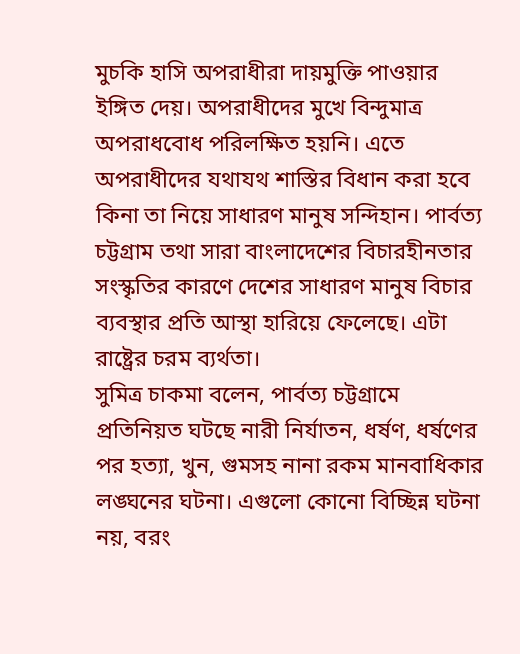মুচকি হাসি অপরাধীরা দায়মুক্তি পাওয়ার ইঙ্গিত দেয়। অপরাধীদের মুখে বিন্দুমাত্র অপরাধবোধ পরিলক্ষিত হয়নি। এতে অপরাধীদের যথাযথ শাস্তির বিধান করা হবে কিনা তা নিয়ে সাধারণ মানুষ সন্দিহান। পার্বত্য চট্টগ্রাম তথা সারা বাংলাদেশের বিচারহীনতার সংস্কৃতির কারণে দেশের সাধারণ মানুষ বিচার ব্যবস্থার প্রতি আস্থা হারিয়ে ফেলেছে। এটা রাষ্ট্রের চরম ব্যর্থতা।
সুমিত্র চাকমা বলেন, পার্বত্য চট্টগ্রামে প্রতিনিয়ত ঘটছে নারী নির্যাতন, ধর্ষণ, ধর্ষণের পর হত্যা, খুন, গুমসহ নানা রকম মানবাধিকার লঙ্ঘনের ঘটনা। এগুলো কোনো বিচ্ছিন্ন ঘটনা নয়, বরং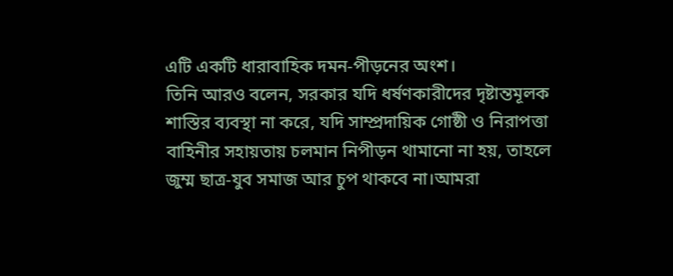এটি একটি ধারাবাহিক দমন-পীড়নের অংশ।
তিনি আরও বলেন, সরকার যদি ধর্ষণকারীদের দৃষ্টান্তমূলক শাস্তির ব্যবস্থা না করে, যদি সাম্প্রদায়িক গোষ্ঠী ও নিরাপত্তা বাহিনীর সহায়তায় চলমান নিপীড়ন থামানো না হয়, তাহলে জুম্ম ছাত্র-যুব সমাজ আর চুপ থাকবে না।আমরা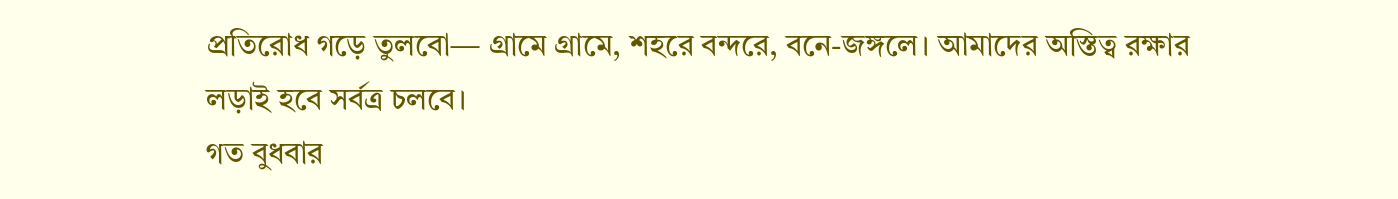প্রতিরোধ গড়ে তুলবো— গ্রামে গ্রামে, শহরে বন্দরে, বনে-জঙ্গলে। আমাদের অস্তিত্ব রক্ষার লড়াই হবে সর্বত্র চলবে।
গত বুধবার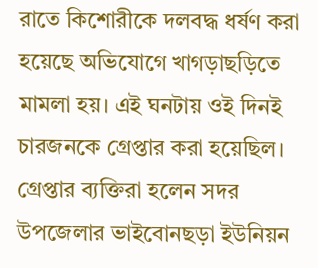রাতে কিশোরীকে দলবদ্ধ ধর্ষণ করা হয়েছে অভিযোগে খাগড়াছড়িতে মামলা হয়। এই ঘনটায় ওই দিনই চারজনকে গ্রেপ্তার করা হয়েছিল। গ্রেপ্তার ব্যক্তিরা হলেন সদর উপজেলার ভাইবোনছড়া ইউনিয়ন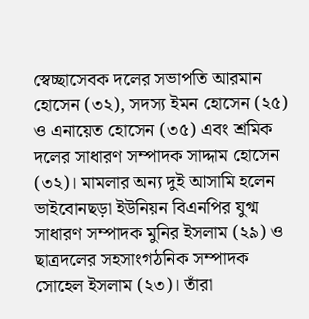স্বেচ্ছাসেবক দলের সভাপতি আরমান হোসেন (৩২), সদস্য ইমন হোসেন (২৫) ও এনায়েত হোসেন (৩৫) এবং শ্রমিক দলের সাধারণ সম্পাদক সাদ্দাম হোসেন (৩২)। মামলার অন্য দুই আসামি হলেন ভাইবোনছড়া ইউনিয়ন বিএনপির যুগ্ম সাধারণ সম্পাদক মুনির ইসলাম (২৯) ও ছাত্রদলের সহসাংগঠনিক সম্পাদক সোহেল ইসলাম (২৩)। তাঁরা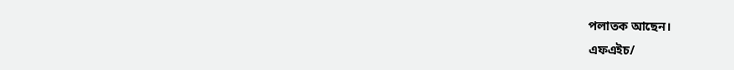পলাতক আছেন।
এফএইচ/